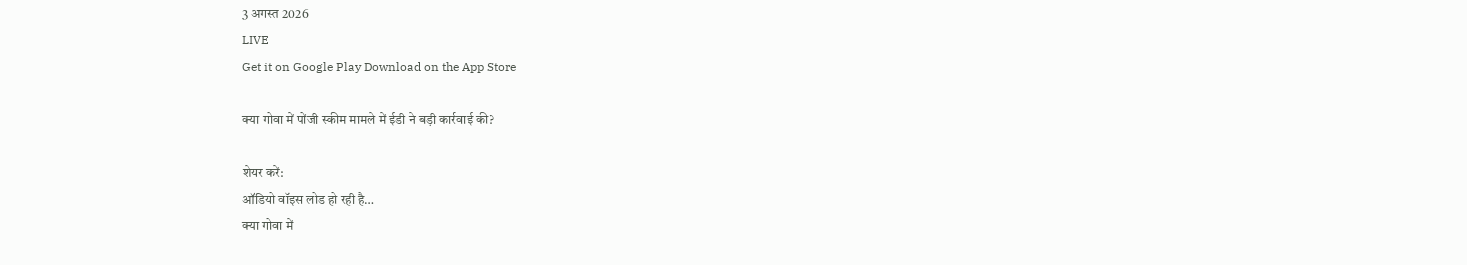3 अगस्त 2026
LIVE
Get it on Google Play Download on the App Store

क्या गोवा में पोंजी स्कीम मामले में ईडी ने बड़ी कार्रवाई की?

शेयर करें:
ऑडियो वॉइस लोड हो रही है…
क्या गोवा में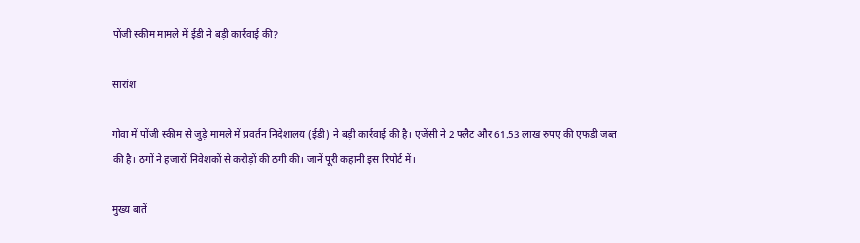पोंजी स्कीम मामले में ईडी ने बड़ी कार्रवाई की?

सारांश

गोवा में पोंजी स्कीम से जुड़े मामले में प्रवर्तन निदेशालय (ईडी) ने बड़ी कार्रवाई की है। एजेंसी ने 2 फ्लैट और 61.53 लाख रुपए की एफडी जब्त की है। ठगों ने हजारों निवेशकों से करोड़ों की ठगी की। जानें पूरी कहानी इस रिपोर्ट में।

मुख्य बातें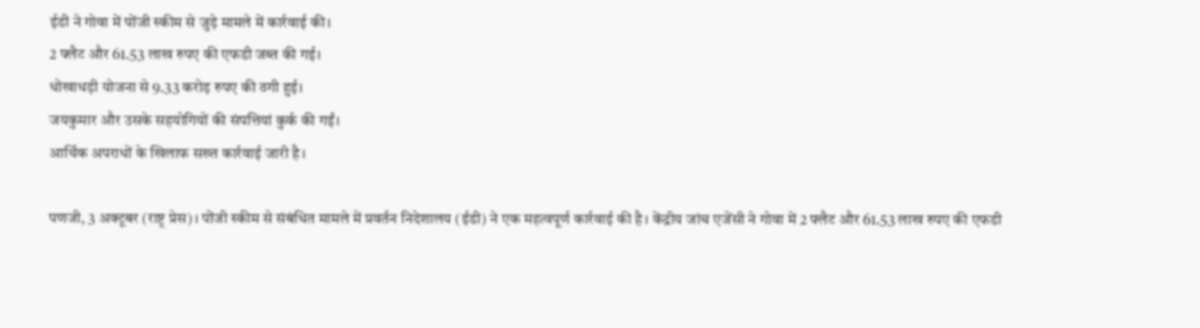ईडी ने गोवा में पोंजी स्कीम से जुड़े मामले में कार्रवाई की।
2 फ्लैट और 61.53 लाख रुपए की एफडी जब्त की गई।
धोखाधड़ी योजना से 9.33 करोड़ रुपए की ठगी हुई।
जयकुमार और उसके सहयोगियों की संपत्तियां कुर्क की गईं।
आर्थिक अपराधों के खिलाफ सख्त कार्रवाई जारी है।

पणजी, 3 अक्टूबर (राष्ट्र प्रेस)। पोंजी स्कीम से संबंधित मामले में प्रवर्तन निदेशालय (ईडी) ने एक महत्वपूर्ण कार्रवाई की है। केंद्रीय जांच एजेंसी ने गोवा में 2 फ्लैट और 61.53 लाख रुपए की एफडी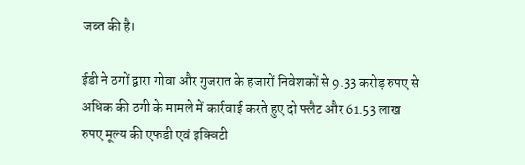जब्त की है।

ईडी ने ठगों द्वारा गोवा और गुजरात के हजारों निवेशकों से 9.33 करोड़ रुपए से अधिक की ठगी के मामले में कार्रवाई करते हुए दो फ्लैट और 61.53 लाख रुपए मूल्य की एफडी एवं इक्विटी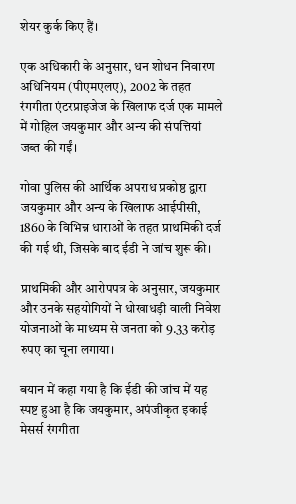शेयर कुर्क किए हैं।

एक अधिकारी के अनुसार, धन शोधन निवारण अधिनियम (पीएमएलए), 2002 के तहत रंगगीता एंटरप्राइजेज के खिलाफ दर्ज एक मामले में गोहिल जयकुमार और अन्य की संपत्तियां जब्त की गईं।

गोवा पुलिस की आर्थिक अपराध प्रकोष्ठ द्वारा जयकुमार और अन्य के खिलाफ आईपीसी, 1860 के विभिन्न धाराओं के तहत प्राथमिकी दर्ज की गई थी, जिसके बाद ईडी ने जांच शुरू की।

प्राथमिकी और आरोपपत्र के अनुसार, जयकुमार और उनके सहयोगियों ने धोखाधड़ी वाली निवेश योजनाओं के माध्यम से जनता को 9.33 करोड़ रुपए का चूना लगाया।

बयान में कहा गया है कि ईडी की जांच में यह स्पष्ट हुआ है कि जयकुमार, अपंजीकृत इकाई मेसर्स रंगगीता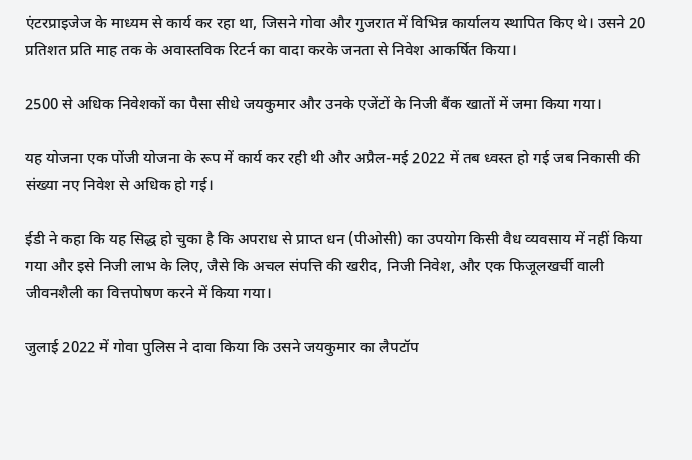एंटरप्राइजेज के माध्यम से कार्य कर रहा था, जिसने गोवा और गुजरात में विभिन्न कार्यालय स्थापित किए थे। उसने 20 प्रतिशत प्रति माह तक के अवास्तविक रिटर्न का वादा करके जनता से निवेश आकर्षित किया।

2500 से अधिक निवेशकों का पैसा सीधे जयकुमार और उनके एजेंटों के निजी बैंक खातों में जमा किया गया।

यह योजना एक पोंजी योजना के रूप में कार्य कर रही थी और अप्रैल-मई 2022 में तब ध्वस्त हो गई जब निकासी की संख्या नए निवेश से अधिक हो गई।

ईडी ने कहा कि यह सिद्ध हो चुका है कि अपराध से प्राप्त धन (पीओसी) का उपयोग किसी वैध व्यवसाय में नहीं किया गया और इसे निजी लाभ के लिए, जैसे कि अचल संपत्ति की खरीद, निजी निवेश, और एक फिजूलखर्ची वाली जीवनशैली का वित्तपोषण करने में किया गया।

जुलाई 2022 में गोवा पुलिस ने दावा किया कि उसने जयकुमार का लैपटॉप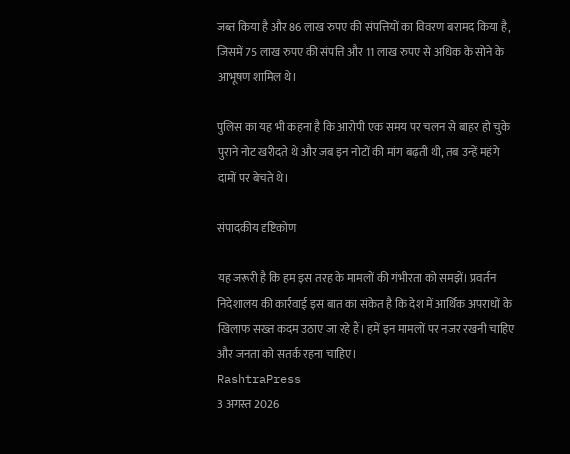जब्त किया है और 86 लाख रुपए की संपत्तियों का विवरण बरामद किया है, जिसमें 75 लाख रुपए की संपत्ति और 11 लाख रुपए से अधिक के सोने के आभूषण शामिल थे।

पुलिस का यह भी कहना है कि आरोपी एक समय पर चलन से बाहर हो चुके पुराने नोट खरीदते थे और जब इन नोटों की मांग बढ़ती थी, तब उन्हें महंगे दामों पर बेचते थे।

संपादकीय दृष्टिकोण

यह जरूरी है कि हम इस तरह के मामलों की गंभीरता को समझें। प्रवर्तन निदेशालय की कार्रवाई इस बात का संकेत है कि देश में आर्थिक अपराधों के खिलाफ सख्त कदम उठाए जा रहे हैं। हमें इन मामलों पर नजर रखनी चाहिए और जनता को सतर्क रहना चाहिए।
RashtraPress
3 अगस्त 2026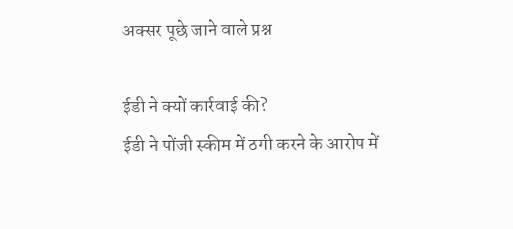अक्सर पूछे जाने वाले प्रश्न

ईडी ने क्यों कार्रवाई की?
ईडी ने पोंजी स्कीम में ठगी करने के आरोप में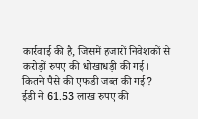कार्रवाई की है, जिसमें हजारों निवेशकों से करोड़ों रुपए की धोखाधड़ी की गई।
कितने पैसे की एफडी जब्त की गई?
ईडी ने 61.53 लाख रुपए की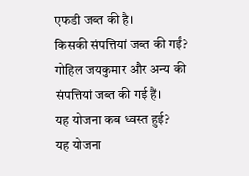एफडी जब्त की है।
किसकी संपत्तियां जब्त की गईं?
गोहिल जयकुमार और अन्य की संपत्तियां जब्त की गई हैं।
यह योजना कब ध्वस्त हुई?
यह योजना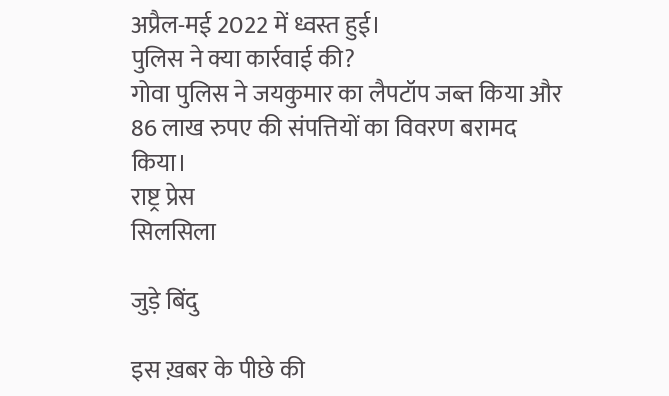अप्रैल-मई 2022 में ध्वस्त हुई।
पुलिस ने क्या कार्रवाई की?
गोवा पुलिस ने जयकुमार का लैपटॉप जब्त किया और 86 लाख रुपए की संपत्तियों का विवरण बरामद किया।
राष्ट्र प्रेस
सिलसिला

जुड़े बिंदु

इस ख़बर के पीछे की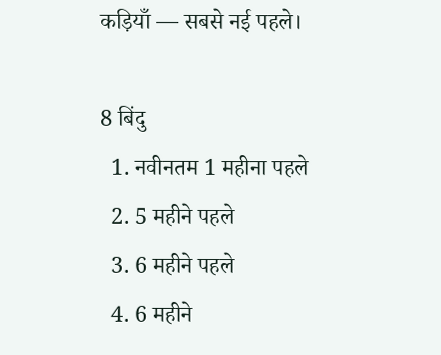कड़ियाँ — सबसे नई पहले।

8 बिंदु
  1. नवीनतम 1 महीना पहले
  2. 5 महीने पहले
  3. 6 महीने पहले
  4. 6 महीने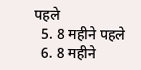पहले
  5. 8 महीने पहले
  6. 8 महीने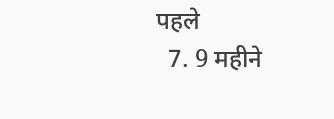पहले
  7. 9 महीने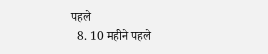पहले
  8. 10 महीने पहले